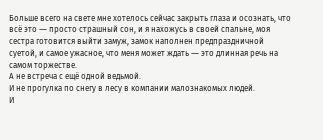Больше всего на свете мне хотелось сейчас закрыть глаза и осознать, что всё это ― просто страшный сон, и я нахожусь в своей спальне, моя сестра готовится выйти замуж, замок наполнен предпраздничной суетой, и самое ужасное, что меня может ждать ― это длинная речь на самом торжестве.
А не встреча с ещё одной ведьмой.
И не прогулка по снегу в лесу в компании малознакомых людей.
И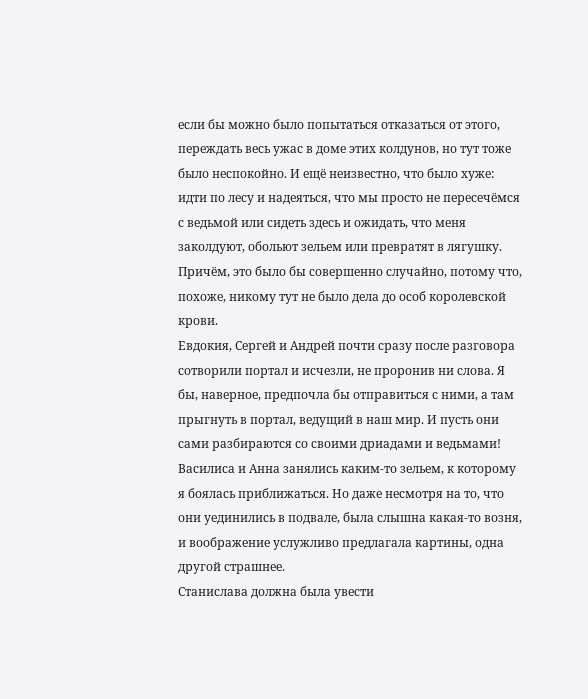если бы можно было попытаться отказаться от этого, переждать весь ужас в доме этих колдунов, но тут тоже было неспокойно. И ещё неизвестно, что было хуже: идти по лесу и надеяться, что мы просто не пересечёмся с ведьмой или сидеть здесь и ожидать, что меня заколдуют, обольют зельем или превратят в лягушку.
Причём, это было бы совершенно случайно, потому что, похоже, никому тут не было дела до особ королевской крови.
Евдокия, Сергей и Андрей почти сразу после разговора сотворили портал и исчезли, не проронив ни слова. Я бы, наверное, предпочла бы отправиться с ними, а там прыгнуть в портал, ведущий в наш мир. И пусть они сами разбираются со своими дриадами и ведьмами!
Василиса и Анна занялись каким-то зельем, к которому я боялась приближаться. Но даже несмотря на то, что они уединились в подвале, была слышна какая-то возня, и воображение услужливо предлагала картины, одна другой страшнее.
Станислава должна была увести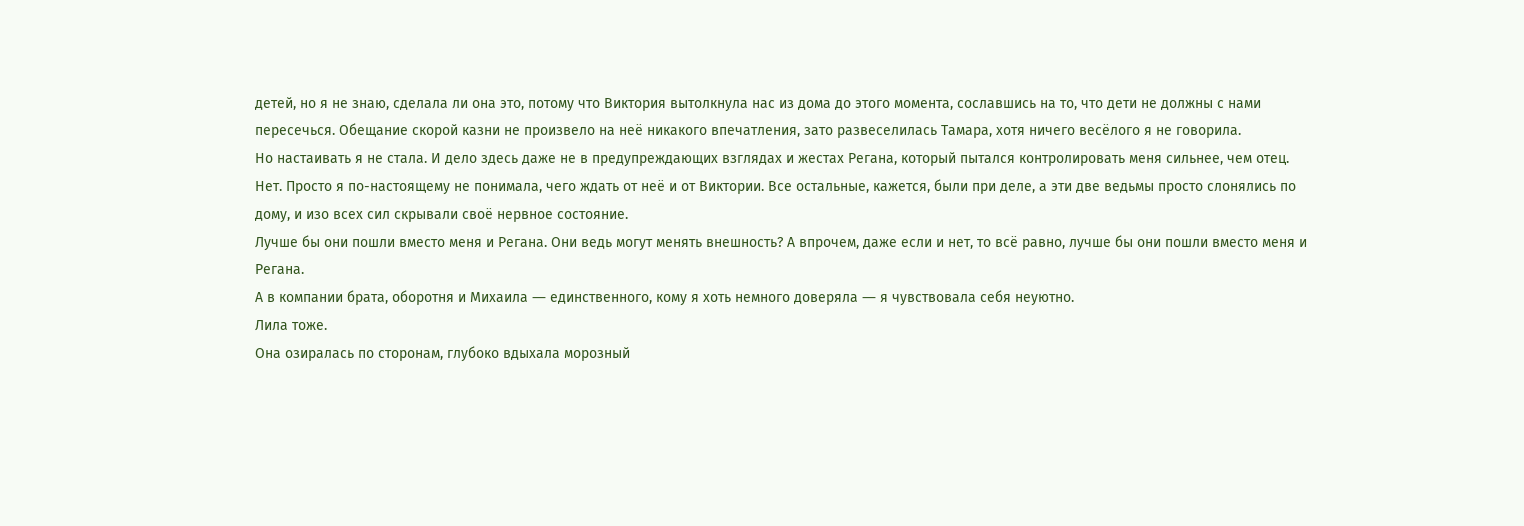детей, но я не знаю, сделала ли она это, потому что Виктория вытолкнула нас из дома до этого момента, сославшись на то, что дети не должны с нами пересечься. Обещание скорой казни не произвело на неё никакого впечатления, зато развеселилась Тамара, хотя ничего весёлого я не говорила.
Но настаивать я не стала. И дело здесь даже не в предупреждающих взглядах и жестах Регана, который пытался контролировать меня сильнее, чем отец. Нет. Просто я по-настоящему не понимала, чего ждать от неё и от Виктории. Все остальные, кажется, были при деле, а эти две ведьмы просто слонялись по дому, и изо всех сил скрывали своё нервное состояние.
Лучше бы они пошли вместо меня и Регана. Они ведь могут менять внешность? А впрочем, даже если и нет, то всё равно, лучше бы они пошли вместо меня и Регана.
А в компании брата, оборотня и Михаила ― единственного, кому я хоть немного доверяла ― я чувствовала себя неуютно.
Лила тоже.
Она озиралась по сторонам, глубоко вдыхала морозный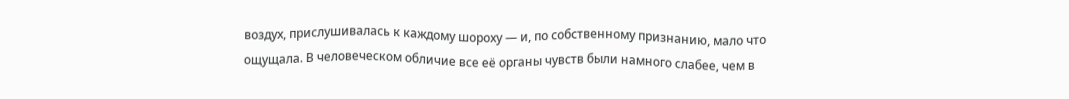воздух, прислушивалась к каждому шороху ― и, по собственному признанию, мало что ощущала. В человеческом обличие все её органы чувств были намного слабее, чем в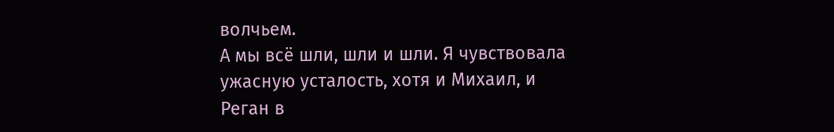волчьем.
А мы всё шли, шли и шли. Я чувствовала ужасную усталость, хотя и Михаил, и Реган в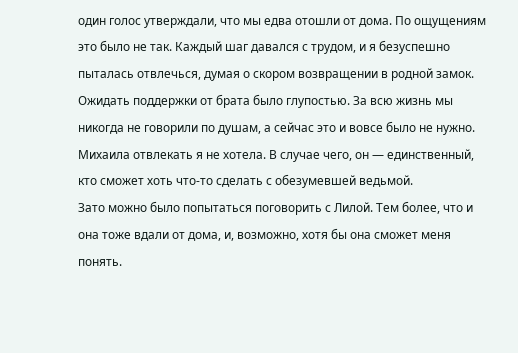один голос утверждали, что мы едва отошли от дома. По ощущениям это было не так. Каждый шаг давался с трудом, и я безуспешно пыталась отвлечься, думая о скором возвращении в родной замок.
Ожидать поддержки от брата было глупостью. За всю жизнь мы никогда не говорили по душам, а сейчас это и вовсе было не нужно. Михаила отвлекать я не хотела. В случае чего, он ― единственный, кто сможет хоть что-то сделать с обезумевшей ведьмой.
Зато можно было попытаться поговорить с Лилой. Тем более, что и она тоже вдали от дома, и, возможно, хотя бы она сможет меня понять.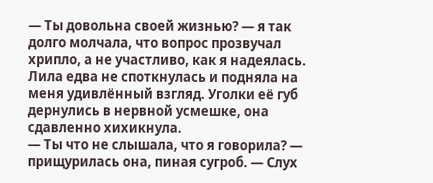― Ты довольна своей жизнью? ― я так долго молчала, что вопрос прозвучал хрипло, а не участливо, как я надеялась.
Лила едва не споткнулась и подняла на меня удивлённый взгляд. Уголки её губ дернулись в нервной усмешке, она сдавленно хихикнула.
― Ты что не слышала, что я говорила? ― прищурилась она, пиная сугроб. ― Слух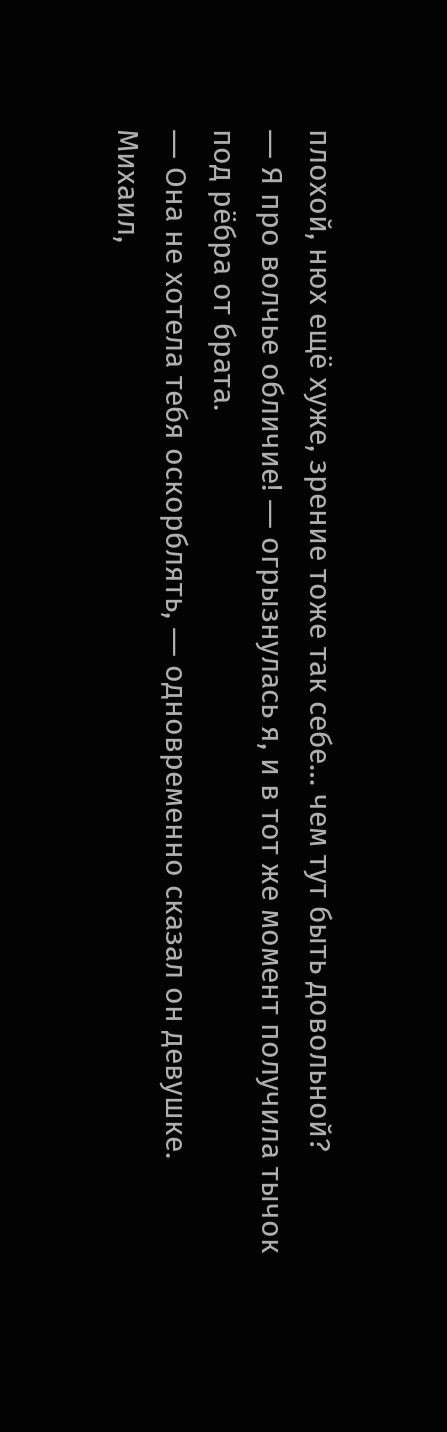плохой, нюх ещё хуже, зрение тоже так себе… чем тут быть довольной?
― Я про волчье обличие! ― огрызнулась я, и в тот же момент получила тычок под рёбра от брата.
― Она не хотела тебя оскорблять, ― одновременно сказал он девушке.
Михаил,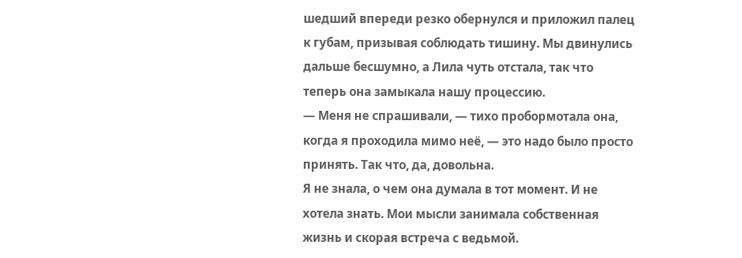шедший впереди резко обернулся и приложил палец к губам, призывая соблюдать тишину. Мы двинулись дальше бесшумно, а Лила чуть отстала, так что теперь она замыкала нашу процессию.
― Меня не спрашивали, ― тихо пробормотала она, когда я проходила мимо неё, ― это надо было просто принять. Так что, да, довольна.
Я не знала, о чем она думала в тот момент. И не хотела знать. Мои мысли занимала собственная жизнь и скорая встреча с ведьмой.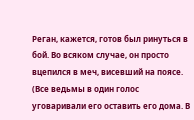Реган, кажется, готов был ринуться в бой. Во всяком случае, он просто вцепился в меч, висевший на поясе. (Все ведьмы в один голос уговаривали его оставить его дома. В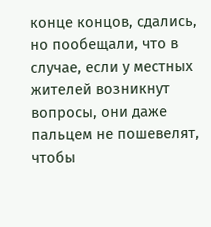конце концов, сдались, но пообещали, что в случае, если у местных жителей возникнут вопросы, они даже пальцем не пошевелят, чтобы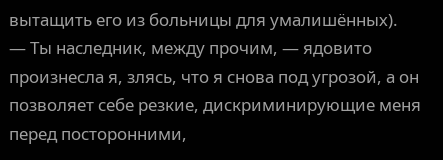вытащить его из больницы для умалишённых).
— Ты наследник, между прочим, — ядовито произнесла я, злясь, что я снова под угрозой, а он позволяет себе резкие, дискриминирующие меня перед посторонними,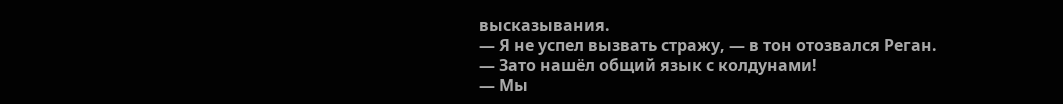высказывания.
— Я не успел вызвать стражу, — в тон отозвался Реган.
— Зато нашёл общий язык с колдунами!
— Мы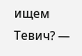ищем Тевич? —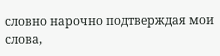словно нарочно подтверждая мои слова,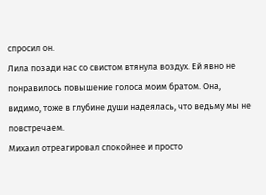спросил он.
Лила позади нас со свистом втянула воздух. Ей явно не понравилось повышение голоса моим братом. Она, видимо, тоже в глубине души надеялась, что ведьму мы не повстречаем.
Михаил отреагировал спокойнее и просто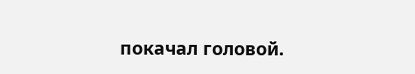покачал головой.